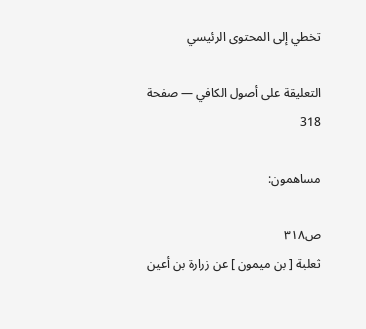تخطي إلى المحتوى الرئيسي

التعليقة على أصول الكافي — صفحة 318

مساهمون:

ص٣١٨
ثعلبة [ بن ميمون ] عن زرارة بن أعين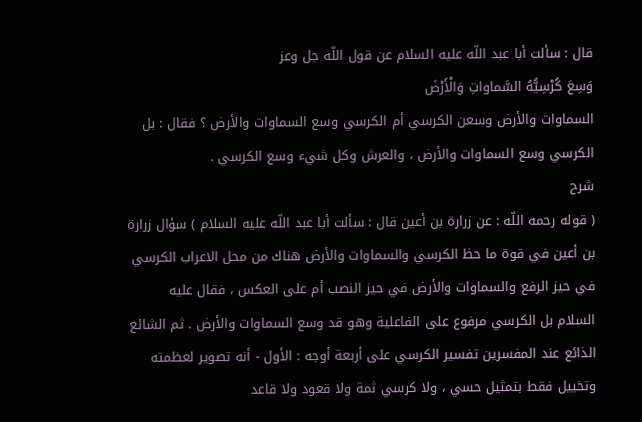قال : سألت أبا عبد اللّه عليه السلام عن قول اللّه جل وعز
وَسِعَ كُرْسِيُّهُ السَّماواتِ وَالْأَرْضَ
السماوات والأرض وسعن الكرسي أم الكرسي وسع السماوات والأرض ؟ فقال : بل الكرسي وسع السماوات والأرض ، والعرش وكل شيء وسع الكرسي .
شرح
( قوله رحمه اللّه : عن زرارة بن أعين قال : سألت أبا عبد اللّه عليه السلام ) سؤال زرارة بن أعين في قوة ما حظ الكرسي والسماوات والأرض هناك من محل الاعراب الكرسي في حيز الرفع والسماوات والأرض في حيز النصب أم على العكس ، فقال عليه السلام بل الكرسي مرفوع على الفاعلية وهو قد وسع السماوات والأرض . ثم الشائع الذائع عند المفسرين تفسير الكرسي على أربعة أوجه : الأول - أنه تصوير لعظمته وتخييل فقط بتمثيل حسي ، ولا كرسي ثمة ولا قعود ولا قاعد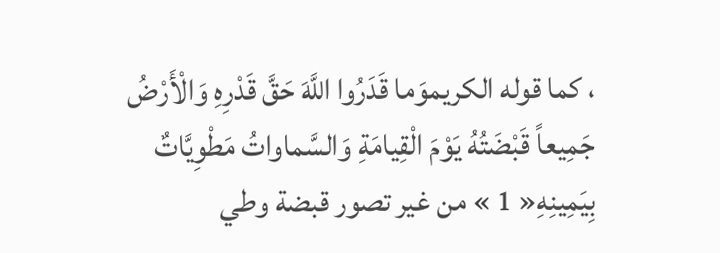، كما قوله الكريموَما قَدَرُوا اللَّهَ حَقَّ قَدْرِهِ وَالْأَرْضُ جَمِيعاً قَبْضَتُهُ يَوْمَ الْقِيامَةِ وَالسَّماواتُ مَطْوِيَّاتٌ بِيَمِينِهِ« 1 » من غير تصور قبضة وطي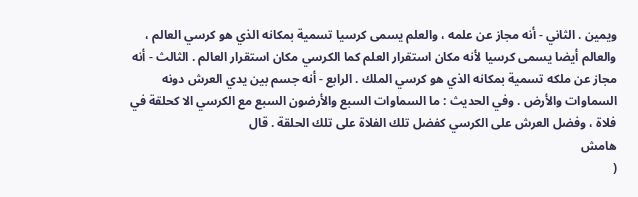ويمين . الثاني - أنه مجاز عن علمه ، والعلم يسمى كرسيا تسمية بمكانه الذي هو كرسي العالم ، والعالم أيضا يسمى كرسيا لأنه مكان استقرار العلم كما الكرسي مكان استقرار العالم . الثالث - أنه مجاز عن ملكه تسمية بمكانه الذي هو كرسي الملك . الرابع - أنه جسم بين يدي العرش دونه السماوات والأرض . وفي الحديث : ما السماوات السبع والأرضون السبع مع الكرسي الا كحلقة في فلاة ، وفضل العرش على الكرسي كفضل تلك الفلاة على تلك الحلقة . قال
هامش
(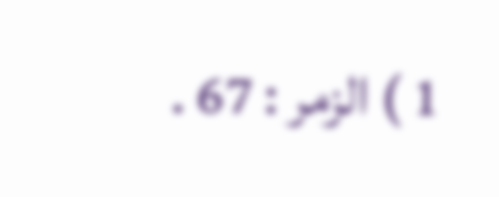1 ) الزمر : 67 .